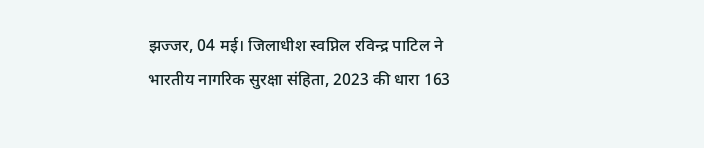झज्जर, 04 मई। जिलाधीश स्वप्निल रविन्द्र पाटिल ने भारतीय नागरिक सुरक्षा संहिता, 2023 की धारा 163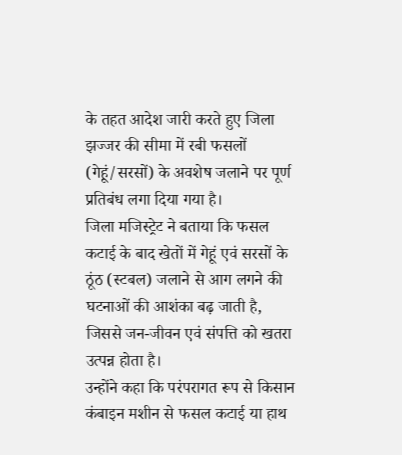के तहत आदेश जारी करते हुए जिला झज्जर की सीमा में रबी फसलों (गेहूं/सरसों) के अवशेष जलाने पर पूर्ण प्रतिबंध लगा दिया गया है।
जिला मजिस्ट्रेट ने बताया कि फसल कटाई के बाद खेतों में गेहूं एवं सरसों के ठूंठ (स्टबल) जलाने से आग लगने की घटनाओं की आशंका बढ़ जाती है, जिससे जन-जीवन एवं संपत्ति को खतरा उत्पन्न होता है।
उन्होंने कहा कि परंपरागत रूप से किसान कंबाइन मशीन से फसल कटाई या हाथ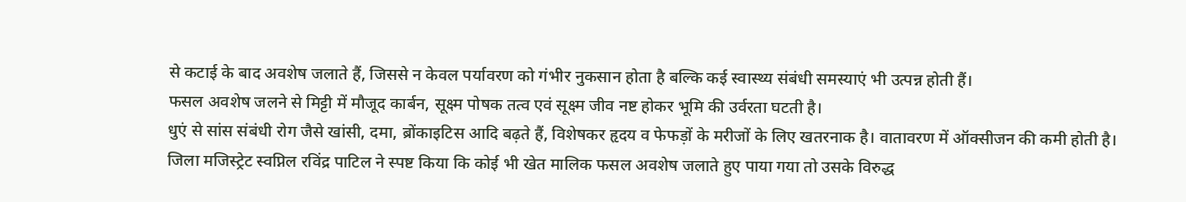से कटाई के बाद अवशेष जलाते हैं, जिससे न केवल पर्यावरण को गंभीर नुकसान होता है बल्कि कई स्वास्थ्य संबंधी समस्याएं भी उत्पन्न होती हैं।
फसल अवशेष जलने से मिट्टी में मौजूद कार्बन, सूक्ष्म पोषक तत्व एवं सूक्ष्म जीव नष्ट होकर भूमि की उर्वरता घटती है।
धुएं से सांस संबंधी रोग जैसे खांसी, दमा, ब्रोंकाइटिस आदि बढ़ते हैं, विशेषकर हृदय व फेफड़ों के मरीजों के लिए खतरनाक है। वातावरण में ऑक्सीजन की कमी होती है।
जिला मजिस्ट्रेट स्वप्निल रविंद्र पाटिल ने स्पष्ट किया कि कोई भी खेत मालिक फसल अवशेष जलाते हुए पाया गया तो उसके विरुद्ध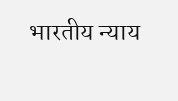भारतीय न्याय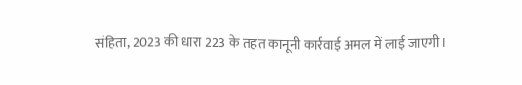संहिता, 2023 की धारा 223 के तहत कानूनी कार्रवाई अमल में लाई जाएगी।